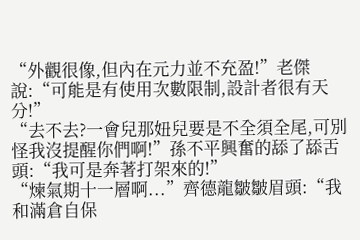“外觀很像,但內在元力並不充盈!”老傑說:“可能是有使用次數限制,設計者很有天分!”
“去不去?一會兒那妞兒要是不全須全尾,可別怪我沒提醒你們啊!”孫不平興奮的舔了舔舌頭:“我可是奔著打架來的!”
“煉氣期十一層啊...”齊德龍皺皺眉頭:“我和滿倉自保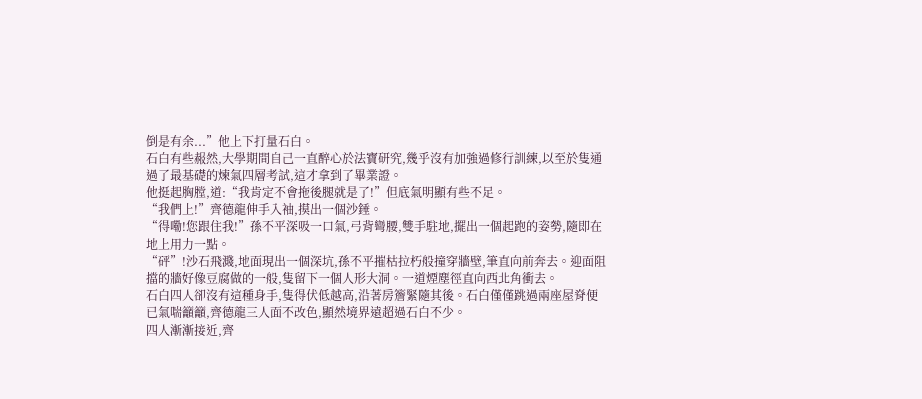倒是有余...”他上下打量石白。
石白有些赧然,大學期間自己一直醉心於法寶研究,幾乎沒有加強過修行訓練,以至於隻通過了最基礎的煉氣四層考試,這才拿到了畢業證。
他挺起胸膛,道:“我肯定不會拖後腿就是了!”但底氣明顯有些不足。
“我們上!”齊德龍伸手入袖,摸出一個沙錘。
“得嘞!您跟住我!”孫不平深吸一口氣,弓背彎腰,雙手駐地,擺出一個起跑的姿勢,隨即在地上用力一點。
“砰”!沙石飛濺,地面現出一個深坑,孫不平摧枯拉朽般撞穿牆壁,筆直向前奔去。迎面阻擋的牆好像豆腐做的一般,隻留下一個人形大洞。一道煙塵徑直向西北角衝去。
石白四人卻沒有這種身手,隻得伏低越高,沿著房簷緊隨其後。石白僅僅跳過兩座屋脊便已氣喘籲籲,齊德龍三人面不改色,顯然境界遠超過石白不少。
四人漸漸接近,齊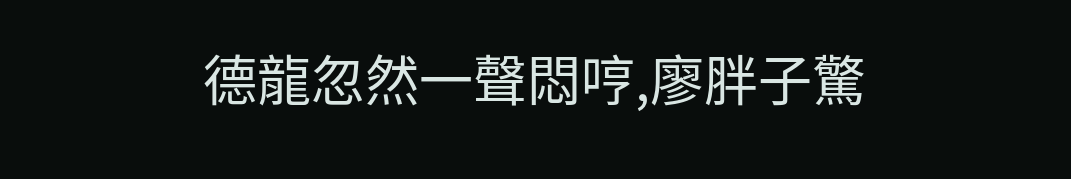德龍忽然一聲悶哼,廖胖子驚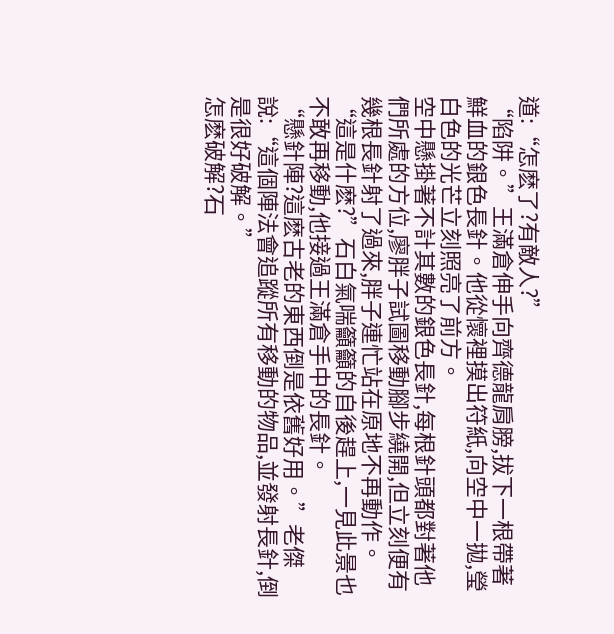道:“怎麽了?有敵人?”
“陷阱。”王滿倉伸手向齊德龍肩膀,拔下一根帶著鮮血的銀色長針。他從懷裡摸出符紙,向空中一拋,瑩白色的光芒立刻照亮了前方。
空中懸掛著不計其數的銀色長針,每根針頭都對著他們所處的方位,廖胖子試圖移動腳步繞開,但立刻便有幾根長針射了過來,胖子連忙站在原地不再動作。
“這是什麽?”石白氣喘籲籲的自後趕上,一見此景也不敢再移動,他接過王滿倉手中的長針。
“懸針陣?這麽古老的東西倒是依舊好用。”老傑說:“這個陣法會追蹤所有移動的物品,並發射長針,倒是很好破解。”
怎麽破解?石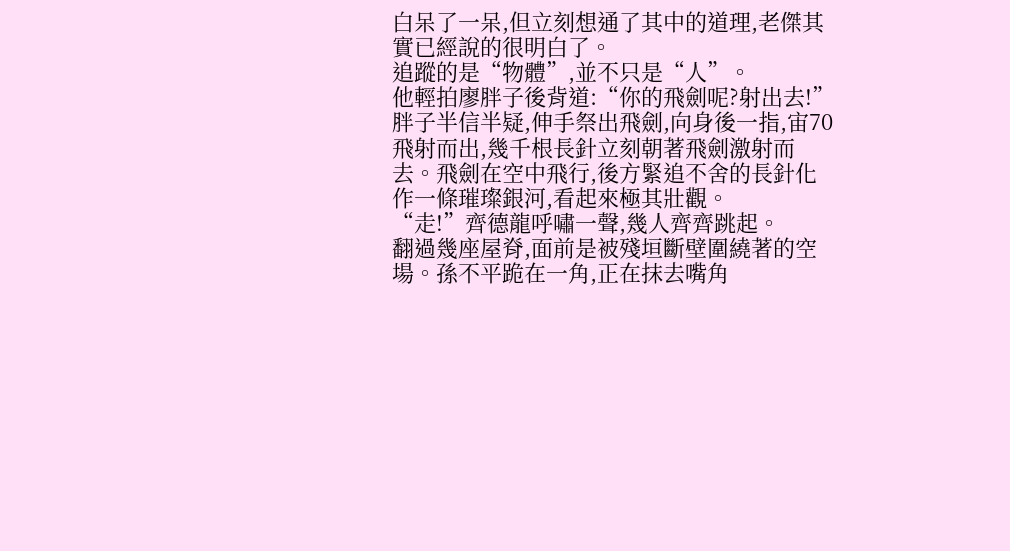白呆了一呆,但立刻想通了其中的道理,老傑其實已經說的很明白了。
追蹤的是“物體”,並不只是“人”。
他輕拍廖胖子後背道:“你的飛劍呢?射出去!”
胖子半信半疑,伸手祭出飛劍,向身後一指,宙70飛射而出,幾千根長針立刻朝著飛劍激射而去。飛劍在空中飛行,後方緊追不舍的長針化作一條璀璨銀河,看起來極其壯觀。
“走!”齊德龍呼嘯一聲,幾人齊齊跳起。
翻過幾座屋脊,面前是被殘垣斷壁圍繞著的空場。孫不平跪在一角,正在抹去嘴角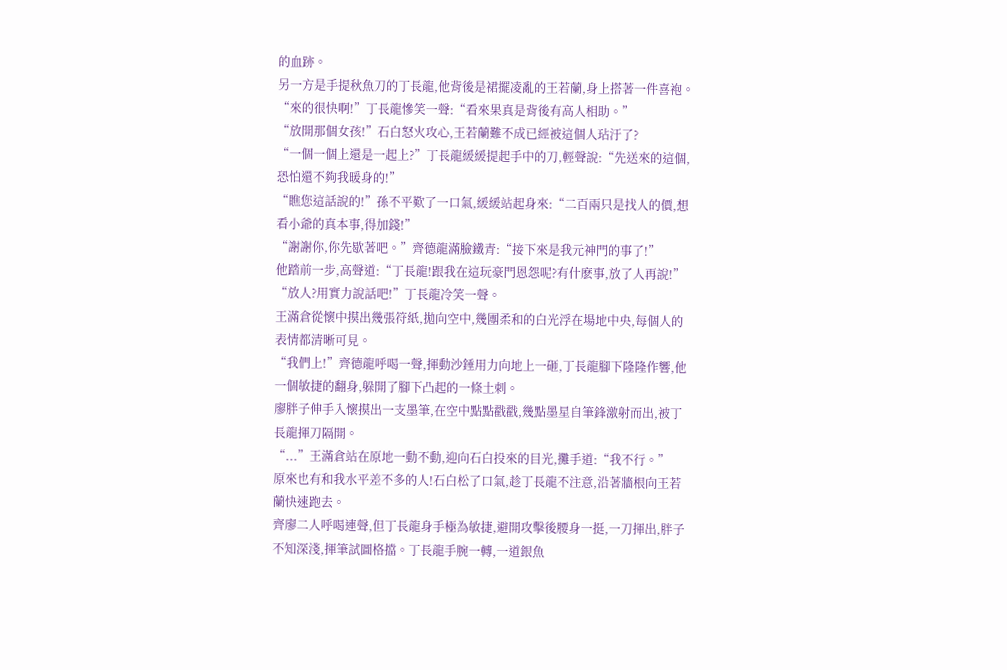的血跡。
另一方是手提秋魚刀的丁長龍,他背後是裙擺凌亂的王若蘭,身上搭著一件喜袍。
“來的很快啊!”丁長龍慘笑一聲:“看來果真是背後有高人相助。”
“放開那個女孩!”石白怒火攻心,王若蘭難不成已經被這個人玷汙了?
“一個一個上還是一起上?”丁長龍緩緩提起手中的刀,輕聲說:“先送來的這個,恐怕還不夠我暖身的!”
“瞧您這話說的!”孫不平歎了一口氣,緩緩站起身來:“二百兩只是找人的價,想看小爺的真本事,得加錢!”
“謝謝你,你先歇著吧。”齊德龍滿臉鐵青:“接下來是我元神門的事了!”
他踏前一步,高聲道:“丁長龍!跟我在這玩豪門恩怨呢?有什麽事,放了人再說!”
“放人?用實力說話吧!”丁長龍冷笑一聲。
王滿倉從懷中摸出幾張符紙,拋向空中,幾團柔和的白光浮在場地中央,每個人的表情都清晰可見。
“我們上!”齊德龍呼喝一聲,揮動沙錘用力向地上一砸,丁長龍腳下隆隆作響,他一個敏捷的翻身,躲開了腳下凸起的一條土刺。
廖胖子伸手入懷摸出一支墨筆,在空中點點戳戳,幾點墨星自筆鋒激射而出,被丁長龍揮刀隔開。
“...”王滿倉站在原地一動不動,迎向石白投來的目光,攤手道:“我不行。”
原來也有和我水平差不多的人!石白松了口氣,趁丁長龍不注意,沿著牆根向王若蘭快速跑去。
齊廖二人呼喝連聲,但丁長龍身手極為敏捷,避開攻擊後腰身一挺,一刀揮出,胖子不知深淺,揮筆試圖格擋。丁長龍手腕一轉,一道銀魚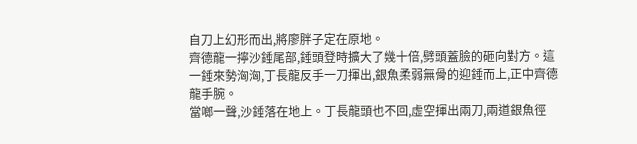自刀上幻形而出,將廖胖子定在原地。
齊德龍一擰沙錘尾部,錘頭登時擴大了幾十倍,劈頭蓋臉的砸向對方。這一錘來勢洶洶,丁長龍反手一刀揮出,銀魚柔弱無骨的迎錘而上,正中齊德龍手腕。
當啷一聲,沙錘落在地上。丁長龍頭也不回,虛空揮出兩刀,兩道銀魚徑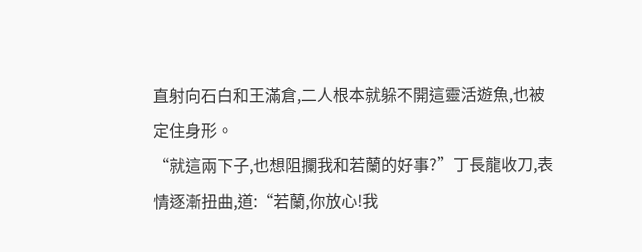直射向石白和王滿倉,二人根本就躲不開這靈活遊魚,也被定住身形。
“就這兩下子,也想阻攔我和若蘭的好事?”丁長龍收刀,表情逐漸扭曲,道:“若蘭,你放心!我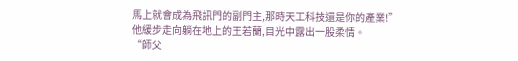馬上就會成為飛訊門的副門主,那時天工科技還是你的產業!”
他緩步走向躺在地上的王若蘭,目光中露出一股柔情。
“師父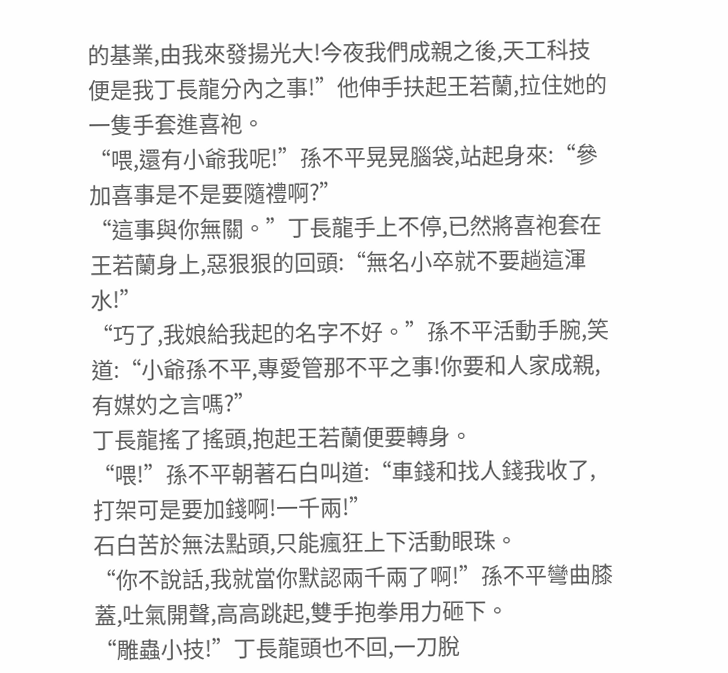的基業,由我來發揚光大!今夜我們成親之後,天工科技便是我丁長龍分內之事!”他伸手扶起王若蘭,拉住她的一隻手套進喜袍。
“喂,還有小爺我呢!”孫不平晃晃腦袋,站起身來:“參加喜事是不是要隨禮啊?”
“這事與你無關。”丁長龍手上不停,已然將喜袍套在王若蘭身上,惡狠狠的回頭:“無名小卒就不要趟這渾水!”
“巧了,我娘給我起的名字不好。”孫不平活動手腕,笑道:“小爺孫不平,專愛管那不平之事!你要和人家成親,有媒妁之言嗎?”
丁長龍搖了搖頭,抱起王若蘭便要轉身。
“喂!”孫不平朝著石白叫道:“車錢和找人錢我收了,打架可是要加錢啊!一千兩!”
石白苦於無法點頭,只能瘋狂上下活動眼珠。
“你不說話,我就當你默認兩千兩了啊!”孫不平彎曲膝蓋,吐氣開聲,高高跳起,雙手抱拳用力砸下。
“雕蟲小技!”丁長龍頭也不回,一刀脫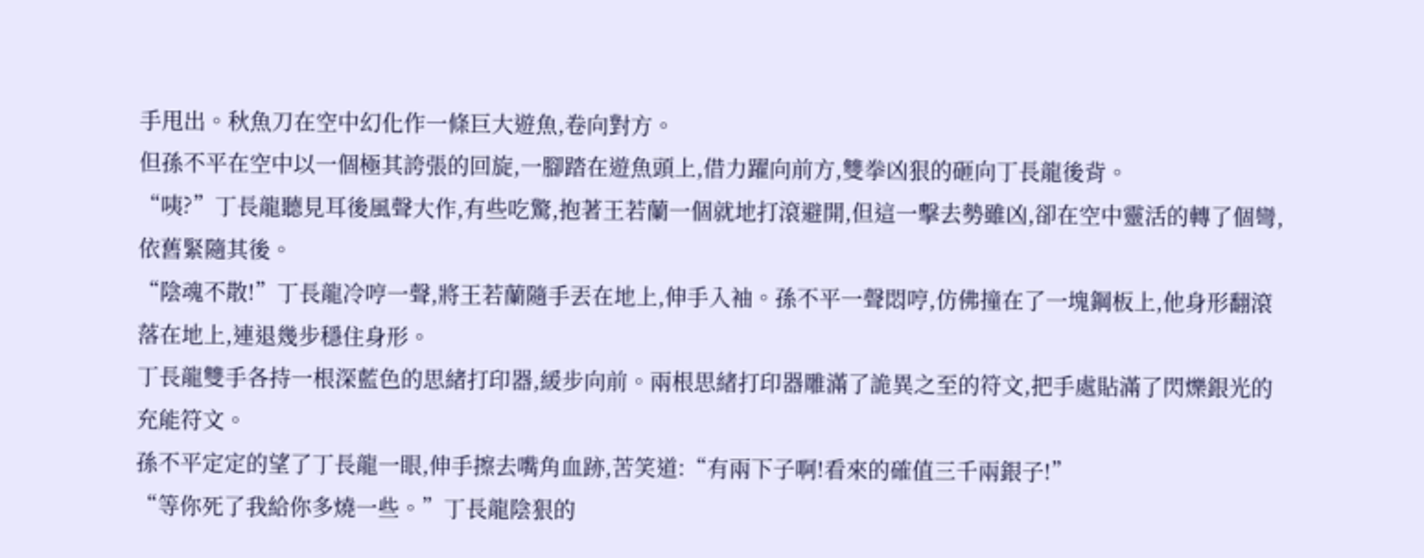手甩出。秋魚刀在空中幻化作一條巨大遊魚,卷向對方。
但孫不平在空中以一個極其誇張的回旋,一腳踏在遊魚頭上,借力躍向前方,雙拳凶狠的砸向丁長龍後背。
“咦?”丁長龍聽見耳後風聲大作,有些吃驚,抱著王若蘭一個就地打滾避開,但這一擊去勢雖凶,卻在空中靈活的轉了個彎,依舊緊隨其後。
“陰魂不散!”丁長龍冷哼一聲,將王若蘭隨手丟在地上,伸手入袖。孫不平一聲悶哼,仿佛撞在了一塊鋼板上,他身形翻滾落在地上,連退幾步穩住身形。
丁長龍雙手各持一根深藍色的思緒打印器,緩步向前。兩根思緒打印器雕滿了詭異之至的符文,把手處貼滿了閃爍銀光的充能符文。
孫不平定定的望了丁長龍一眼,伸手擦去嘴角血跡,苦笑道:“有兩下子啊!看來的確值三千兩銀子!”
“等你死了我給你多燒一些。”丁長龍陰狠的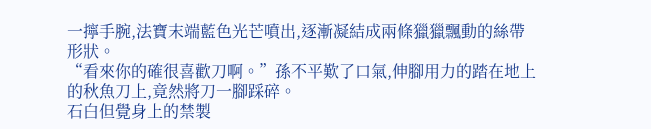一擰手腕,法寶末端藍色光芒噴出,逐漸凝結成兩條獵獵飄動的絲帶形狀。
“看來你的確很喜歡刀啊。”孫不平歎了口氣,伸腳用力的踏在地上的秋魚刀上,竟然將刀一腳踩碎。
石白但覺身上的禁製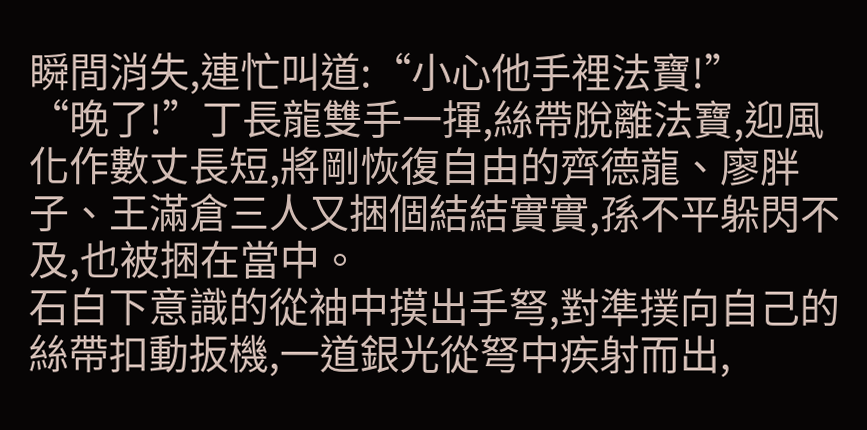瞬間消失,連忙叫道:“小心他手裡法寶!”
“晚了!”丁長龍雙手一揮,絲帶脫離法寶,迎風化作數丈長短,將剛恢復自由的齊德龍、廖胖子、王滿倉三人又捆個結結實實,孫不平躲閃不及,也被捆在當中。
石白下意識的從袖中摸出手弩,對準撲向自己的絲帶扣動扳機,一道銀光從弩中疾射而出,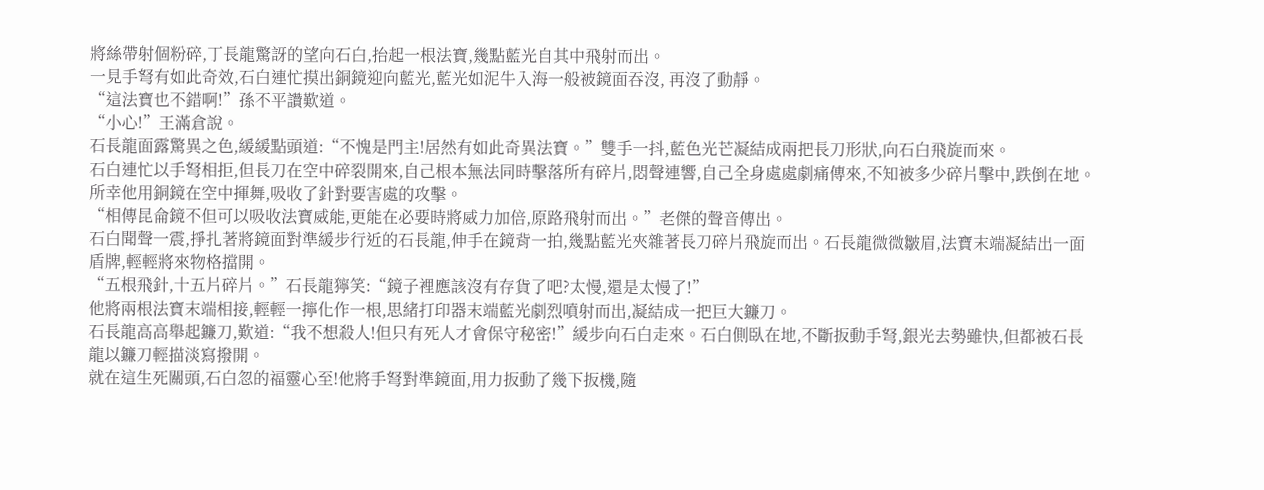將絲帶射個粉碎,丁長龍驚訝的望向石白,抬起一根法寶,幾點藍光自其中飛射而出。
一見手弩有如此奇效,石白連忙摸出銅鏡迎向藍光,藍光如泥牛入海一般被鏡面吞沒, 再沒了動靜。
“這法寶也不錯啊!”孫不平讚歎道。
“小心!”王滿倉說。
石長龍面露驚異之色,緩緩點頭道:“不愧是門主!居然有如此奇異法寶。”雙手一抖,藍色光芒凝結成兩把長刀形狀,向石白飛旋而來。
石白連忙以手弩相拒,但長刀在空中碎裂開來,自己根本無法同時擊落所有碎片,悶聲連響,自己全身處處劇痛傳來,不知被多少碎片擊中,跌倒在地。
所幸他用銅鏡在空中揮舞,吸收了針對要害處的攻擊。
“相傳昆侖鏡不但可以吸收法寶威能,更能在必要時將威力加倍,原路飛射而出。”老傑的聲音傳出。
石白聞聲一震,掙扎著將鏡面對準緩步行近的石長龍,伸手在鏡背一拍,幾點藍光夾雜著長刀碎片飛旋而出。石長龍微微皺眉,法寶末端凝結出一面盾牌,輕輕將來物格擋開。
“五根飛針,十五片碎片。”石長龍獰笑:“鏡子裡應該沒有存貨了吧?太慢,還是太慢了!”
他將兩根法寶末端相接,輕輕一擰化作一根,思緒打印器末端藍光劇烈噴射而出,凝結成一把巨大鐮刀。
石長龍高高舉起鐮刀,歎道:“我不想殺人!但只有死人才會保守秘密!”緩步向石白走來。石白側臥在地,不斷扳動手弩,銀光去勢雖快,但都被石長龍以鐮刀輕描淡寫撥開。
就在這生死關頭,石白忽的福靈心至!他將手弩對準鏡面,用力扳動了幾下扳機,隨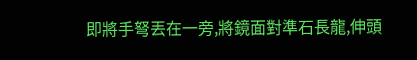即將手弩丟在一旁,將鏡面對準石長龍,伸頭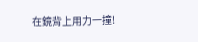在鏡背上用力一撞!